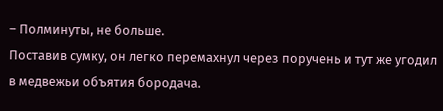– Полминуты, не больше.
Поставив сумку, он легко перемахнул через поручень и тут же угодил в медвежьи объятия бородача.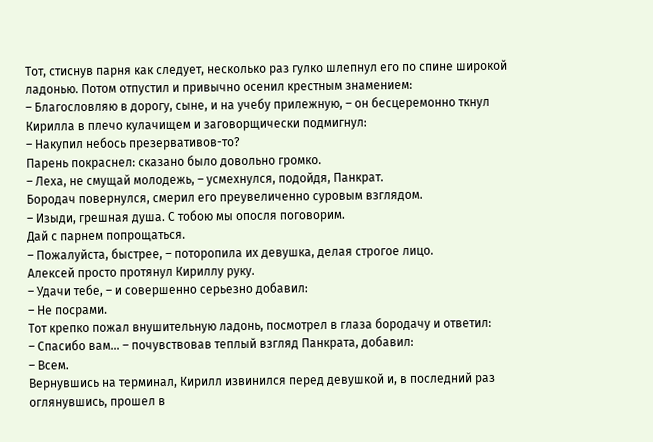Тот, стиснув парня как следует, несколько раз гулко шлепнул его по спине широкой ладонью. Потом отпустил и привычно осенил крестным знамением:
– Благословляю в дорогу, сыне, и на учебу прилежную, – он бесцеремонно ткнул Кирилла в плечо кулачищем и заговорщически подмигнул:
– Накупил небось презервативов-то?
Парень покраснел: сказано было довольно громко.
– Леха, не смущай молодежь, – усмехнулся, подойдя, Панкрат.
Бородач повернулся, смерил его преувеличенно суровым взглядом.
– Изыди, грешная душа. С тобою мы опосля поговорим.
Дай с парнем попрощаться.
– Пожалуйста, быстрее, – поторопила их девушка, делая строгое лицо.
Алексей просто протянул Кириллу руку.
– Удачи тебе, – и совершенно серьезно добавил:
– Не посрами.
Тот крепко пожал внушительную ладонь, посмотрел в глаза бородачу и ответил:
– Спасибо вам… – почувствовав теплый взгляд Панкрата, добавил:
– Всем.
Вернувшись на терминал, Кирилл извинился перед девушкой и, в последний раз оглянувшись, прошел в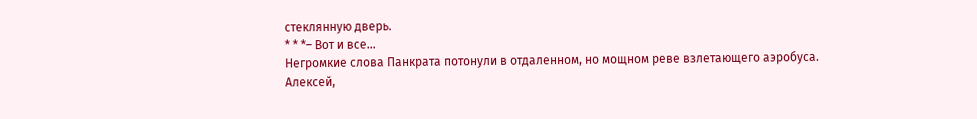стеклянную дверь.
* * *– Вот и все…
Негромкие слова Панкрата потонули в отдаленном, но мощном реве взлетающего аэробуса.
Алексей,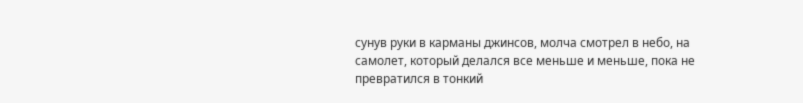сунув руки в карманы джинсов, молча смотрел в небо, на самолет, который делался все меньше и меньше, пока не превратился в тонкий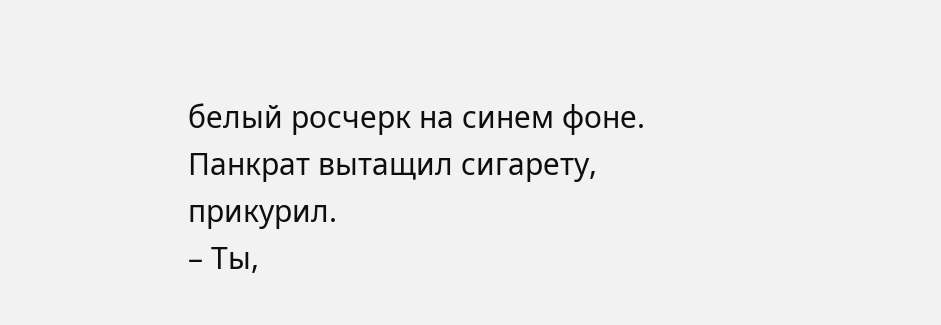белый росчерк на синем фоне.
Панкрат вытащил сигарету, прикурил.
– Ты,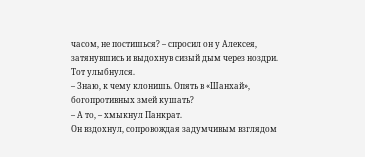часом, не постишься? – спросил он у Алексея, затянувшись и выдохнув сизый дым через ноздри.
Тот улыбнулся.
– Знаю, к чему клонишь. Опять в «Шанхай», богопротивных змей кушать?
– А то, – хмыкнул Панкрат.
Он вздохнул, сопровождая задумчивым взглядом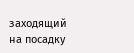заходящий на посадку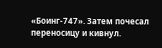«Боинг-747». Затем почесал переносицу и кивнул.